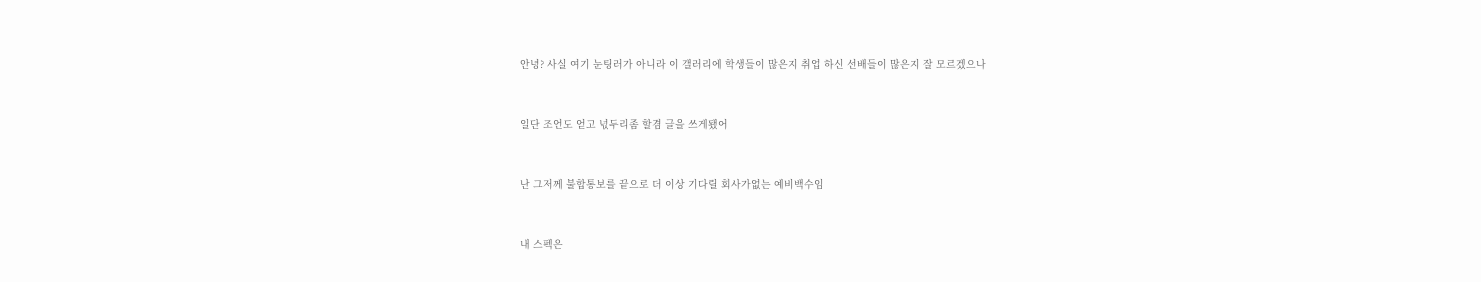안녕? 사실 여기 눈팅러가 아니라 이 갤러리에 학생들이 많은지 취업 하신 선배들이 많은지 잘 모르겠으나


일단 조언도 얻고 넋두리좀 할겸 글을 쓰게됐어


난 그저께 불합통보를 끝으로 더 이상 기다릴 회사가없는 예비백수임


내 스펙은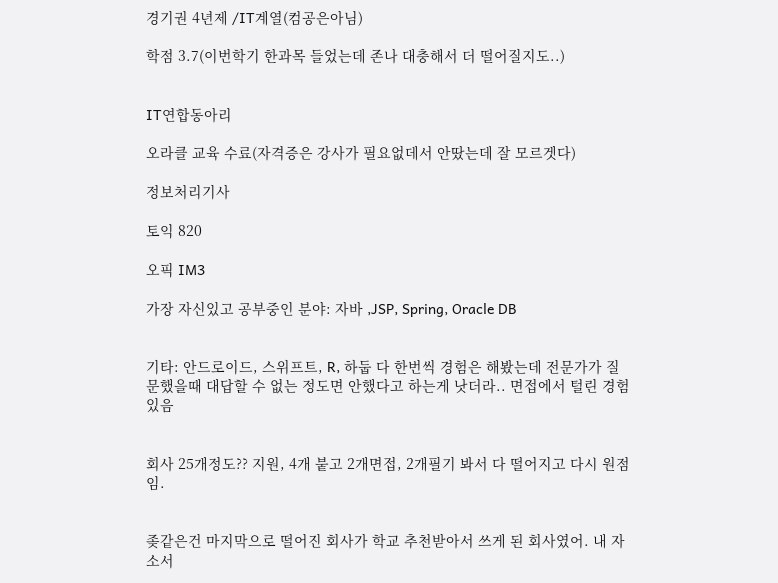경기권 4년제 /IT계열(컴공은아님)

학점 3.7(이번학기 한과목 들었는데 존나 대충해서 더 떨어질지도..)


IT연합동아리

오라클 교육 수료(자격증은 강사가 필요없데서 안땄는데 잘 모르겟다)

정보처리기사

토익 820

오픽 IM3

가장 자신있고 공부중인 분야: 자바 ,JSP, Spring, Oracle DB


기타: 안드로이드, 스위프트, R, 하둡 다 한번씩 경험은 해봤는데 전문가가 질문했을때 대답할 수 없는 정도면 안했다고 하는게 낫더라.. 면접에서 털린 경험있음


회사 25개정도?? 지원, 4개 붙고 2개면접, 2개필기 봐서 다 떨어지고 다시 원점임.


좆같은건 마지막으로 떨어진 회사가 학교 추천받아서 쓰게 된 회사였어. 내 자소서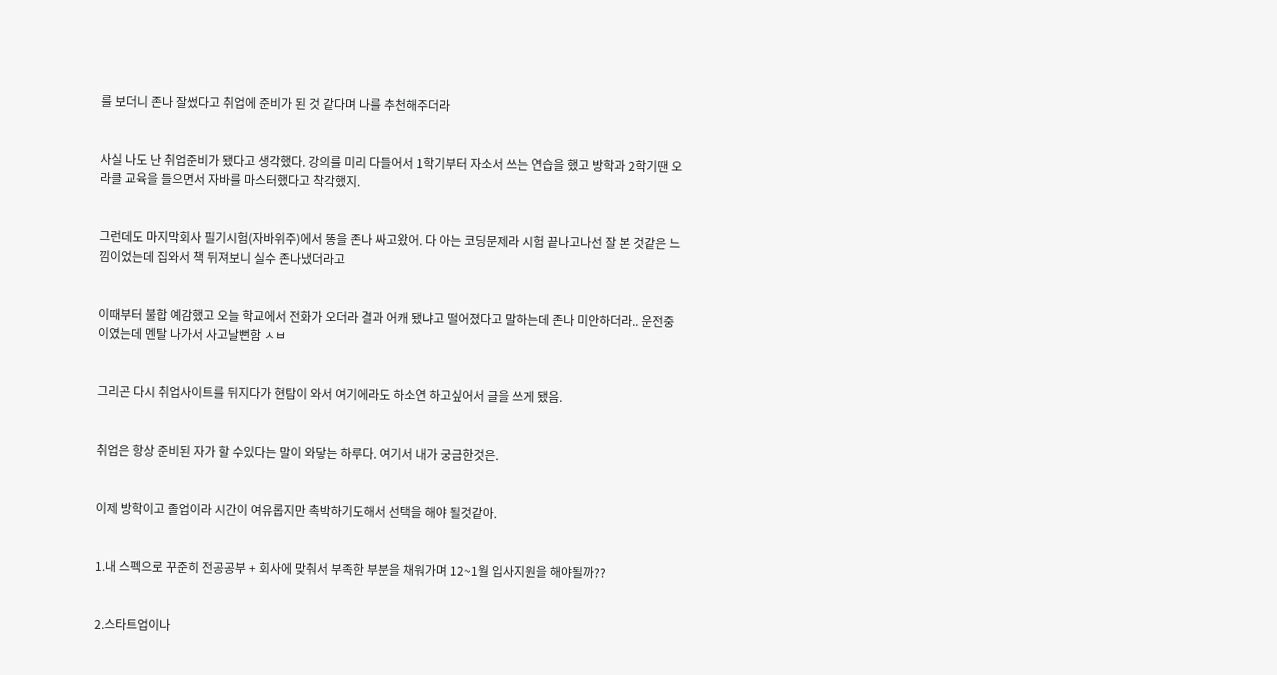를 보더니 존나 잘썼다고 취업에 준비가 된 것 같다며 나를 추천해주더라


사실 나도 난 취업준비가 됐다고 생각했다. 강의를 미리 다들어서 1학기부터 자소서 쓰는 연습을 했고 방학과 2학기땐 오라클 교육을 들으면서 자바를 마스터했다고 착각했지.


그런데도 마지막회사 필기시험(자바위주)에서 똥을 존나 싸고왔어. 다 아는 코딩문제라 시험 끝나고나선 잘 본 것같은 느낌이었는데 집와서 책 뒤져보니 실수 존나냈더라고


이때부터 불합 예감했고 오늘 학교에서 전화가 오더라 결과 어캐 됐냐고 떨어졌다고 말하는데 존나 미안하더라.. 운전중이였는데 멘탈 나가서 사고날뻔함 ㅅㅂ


그리곤 다시 취업사이트를 뒤지다가 현탐이 와서 여기에라도 하소연 하고싶어서 글을 쓰게 됐음.


취업은 항상 준비된 자가 할 수있다는 말이 와닿는 하루다. 여기서 내가 궁금한것은.


이제 방학이고 졸업이라 시간이 여유롭지만 촉박하기도해서 선택을 해야 될것같아.


1.내 스펙으로 꾸준히 전공공부 + 회사에 맞춰서 부족한 부분을 채워가며 12~1월 입사지원을 해야될까??


2.스타트업이나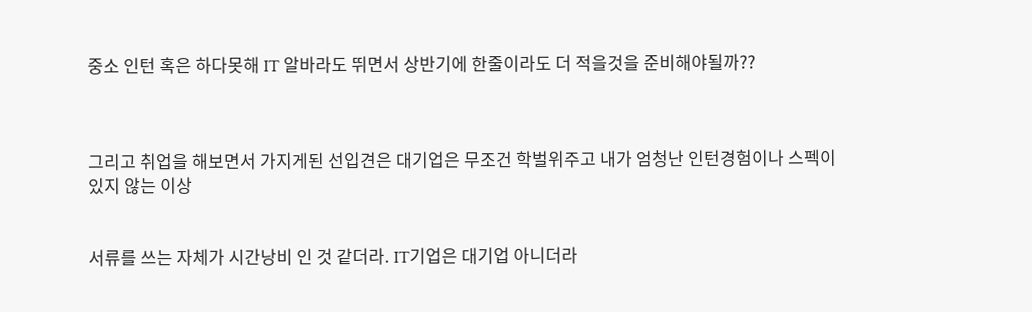중소 인턴 혹은 하다못해 IT 알바라도 뛰면서 상반기에 한줄이라도 더 적을것을 준비해야될까??



그리고 취업을 해보면서 가지게된 선입견은 대기업은 무조건 학벌위주고 내가 엄청난 인턴경험이나 스펙이 있지 않는 이상


서류를 쓰는 자체가 시간낭비 인 것 같더라. IT기업은 대기업 아니더라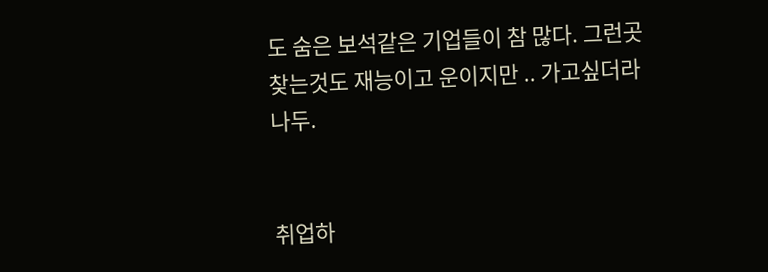도 숨은 보석같은 기업들이 참 많다. 그런곳 찾는것도 재능이고 운이지만 .. 가고싶더라 나두.


취업하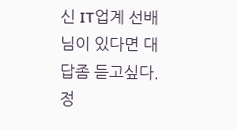신 IT업계 선배님이 있다면 대답좀 듣고싶다. 정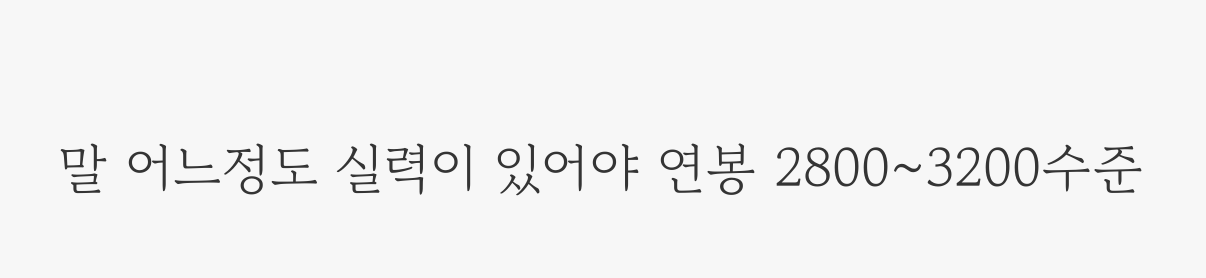말 어느정도 실력이 있어야 연봉 2800~3200수준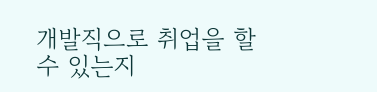개발직으로 취업을 할 수 있는지